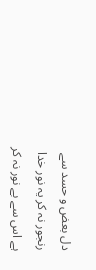دل بعض و حسد سے رنجور نہ کر یہ نور خدا ہے اس سے بے نور نہ کر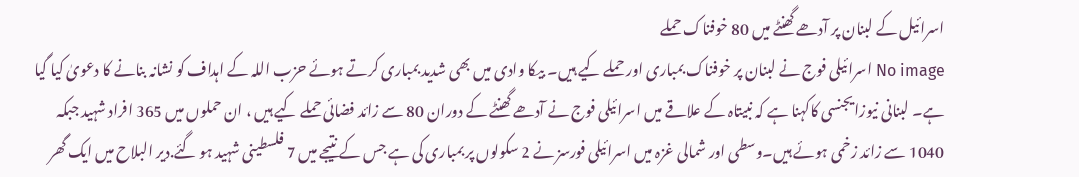اسرائیل کے لبنان پر آدھے گھنٹے میں 80 خوفناک حملے
No image اسرائیلی فوج نے لبنان پر خوفناک بمباری اور حملے کیے ہیں۔ بیکا وادی میں بھی شدید بمباری کرتے ہوئے حزب اللہ کے اہداف کو نشانہ بنانے کا دعویٰ کیا گیا ہے۔ لبنانی نیوزایجنسی کاکہنا ہے کہ نبیتاہ کے علاقے میں اسرائیلی فوج نے آدھے گھنٹے کے دوران 80 سے زائد فضائی حملے کیے ہیں ، ان حملوں میں 365 افراد شہید جبکہ 1040 سے زائد زخمی ہوئے ہیں۔وسطی اور شمالی غزہ میں اسرائیلی فورسز نے 2 سکولوں پر بمباری کی ہے جس کے نتیجے میں 7 فلسطینی شہید ہو گئے.دیر البلاح میں ایک گھر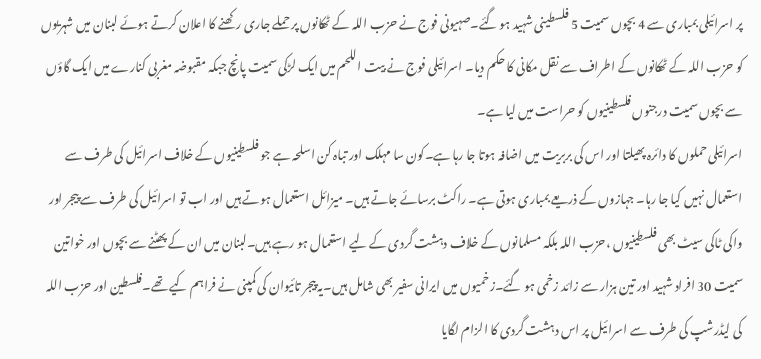پر اسرائیلی بمباری سے 4 بچوں سمیت 5 فلسطینی شہید ہو گئے۔صہیونی فوج نے حزب اللہ کے ٹھکانوں پر حملے جاری رکھنے کا اعلان کرتے ہوئے لبنان میں شہریوں کو حزب اللہ کے ٹھکانوں کے اطراف سے نقل مکانی کا حکم دیا۔ اسرائیلی فوج نے بیت اللحم میں ایک لڑکی سمیت پانچ جبکہ مقبوضہ مغربی کنارے میں ایک گاؤں سے بچوں سمیت درجنوں فلسطینیوں کو حراست میں لیا ہے۔
اسرائیلی حملوں کا دائرہ پھیلتا اور اس کی بربریت میں اضافہ ہوتا جا رہا ہے۔کون سا مہلک اور تباہ کن اسلحہ ہے جو فلسطینیوں کے خلاف اسرائیل کی طرف سے استعمال نہیں کیا جا رہا۔ جہازوں کے ذریعے بمباری ہوتی ہے۔ راکٹ برسائے جاتے ہیں۔ میزائل استعمال ہوتے ہیں اور اب تو اسرائیل کی طرف سے پیجر اور واکی ٹاکی سیٹ بھی فلسطینیوں ،حزب اللہ بلکہ مسلمانوں کے خلاف دہشت گردی کے لیے استعمال ہو رہے ہیں۔لبنان میں ان کے پھٹنے سے بچوں اور خواتین سمیت 30 افراد شہید اور تین ہزار سے زائد زخمی ہو گئے۔زخمیوں میں ایرانی سفیر بھی شامل ہیں۔یہ پیجر تائیوان کی کمپنی نے فراہم کیے تھے۔فلسطین اور حزب اللہ کی لیڈرشپ کی طرف سے اسرائیل پر اس دہشت گردی کا الزام لگایا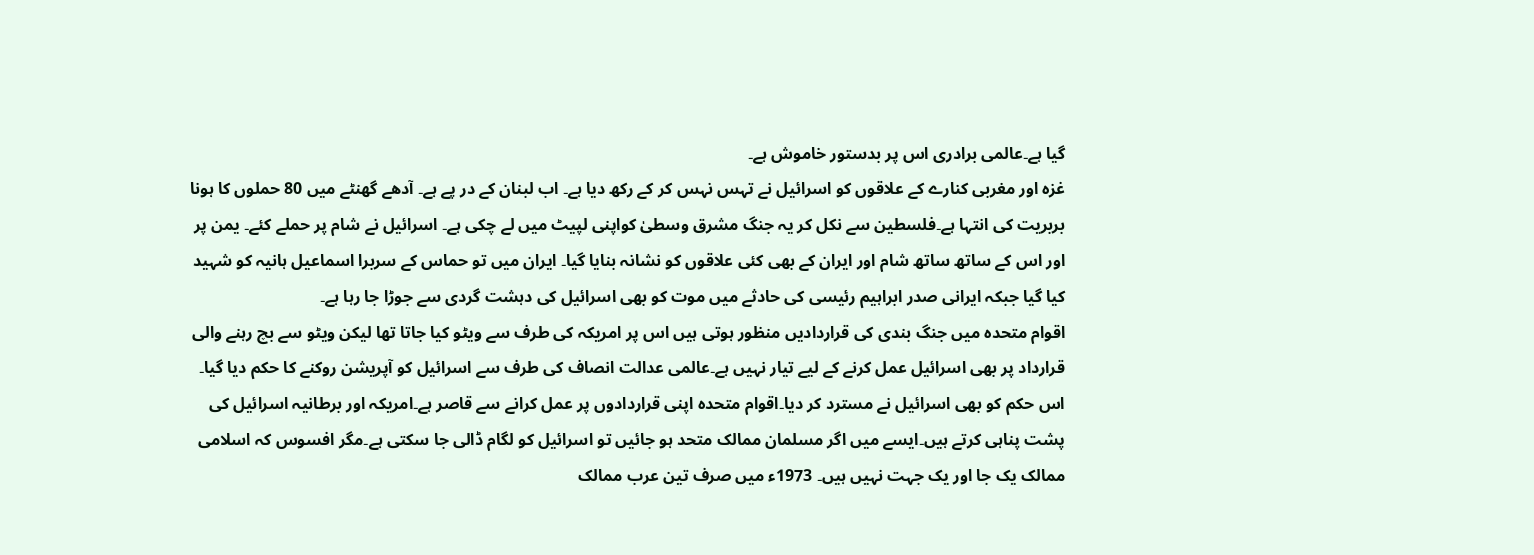گیا ہے۔عالمی برادری اس پر بدستور خاموش ہے۔
غزہ اور مغربی کنارے کے علاقوں کو اسرائیل نے تہس نہس کر کے رکھ دیا ہے۔ اب لبنان کے در پے ہے۔ آدھے گھنٹے میں 80 حملوں کا ہونا بربریت کی انتہا ہے۔فلسطین سے نکل کر یہ جنگ مشرق وسطیٰ کواپنی لپیٹ میں لے چکی ہے۔ اسرائیل نے شام پر حملے کئے۔ یمن پر اور اس کے ساتھ ساتھ شام اور ایران کے بھی کئی علاقوں کو نشانہ بنایا گیا۔ ایران میں تو حماس کے سربرا اسماعیل ہانیہ کو شہید کیا گیا جبکہ ایرانی صدر ابراہیم رئیسی کی حادثے میں موت کو بھی اسرائیل کی دہشت گردی سے جوڑا جا رہا ہے۔
اقوام متحدہ میں جنگ بندی کی قراردادیں منظور ہوتی ہیں اس پر امریکہ کی طرف سے ویٹو کیا جاتا تھا لیکن ویٹو سے بچ رہنے والی قرارداد پر بھی اسرائیل عمل کرنے کے لیے تیار نہیں ہے۔عالمی عدالت انصاف کی طرف سے اسرائیل کو آپریشن روکنے کا حکم دیا گیا۔ اس حکم کو بھی اسرائیل نے مسترد کر دیا۔اقوام متحدہ اپنی قراردادوں پر عمل کرانے سے قاصر ہے۔امریکہ اور برطانیہ اسرائیل کی پشت پناہی کرتے ہیں۔ایسے میں اگر مسلمان ممالک متحد ہو جائیں تو اسرائیل کو لگام ڈالی جا سکتی ہے۔مگر افسوس کہ اسلامی ممالک یک جا اور یک جہت نہیں ہیں۔ 1973ء میں صرف تین عرب ممالک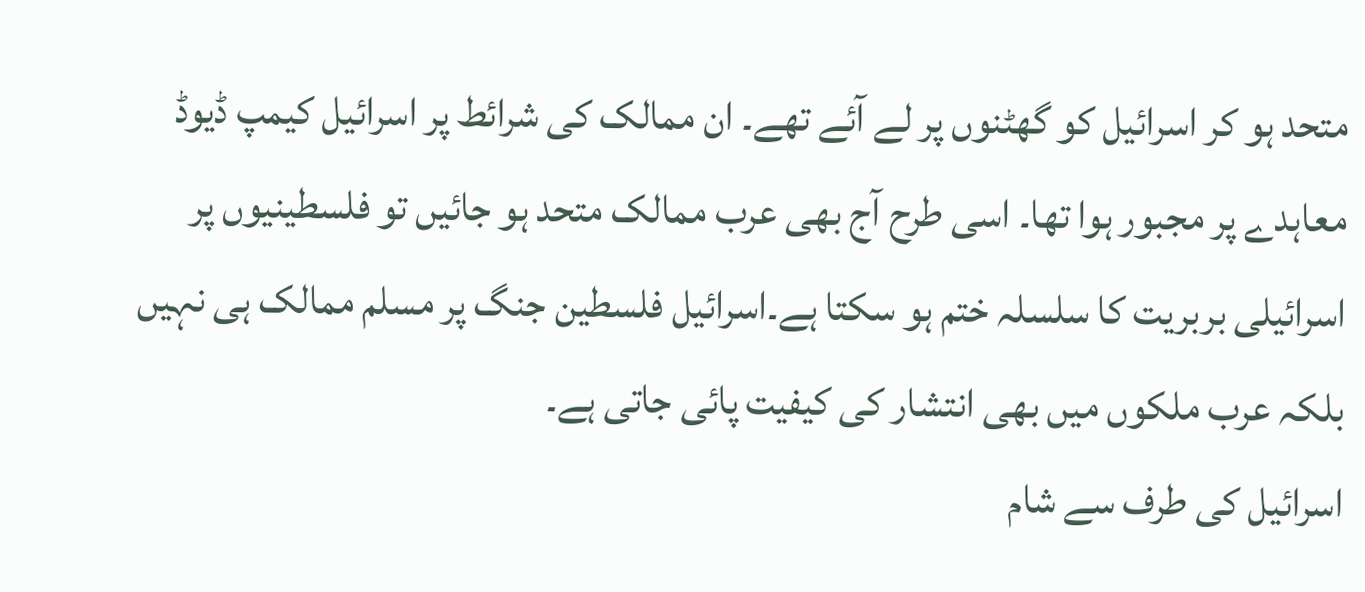متحد ہو کر اسرائیل کو گھٹنوں پر لے آئے تھے۔ ان ممالک کی شرائط پر اسرائیل کیمپ ڈیوڈ معاہدے پر مجبور ہوا تھا۔ اسی طرح آج بھی عرب ممالک متحد ہو جائیں تو فلسطینیوں پر اسرائیلی بربریت کا سلسلہ ختم ہو سکتا ہے۔اسرائیل فلسطین جنگ پر مسلم ممالک ہی نہیں بلکہ عرب ملکوں میں بھی انتشار کی کیفیت پائی جاتی ہے۔
اسرائیل کی طرف سے شام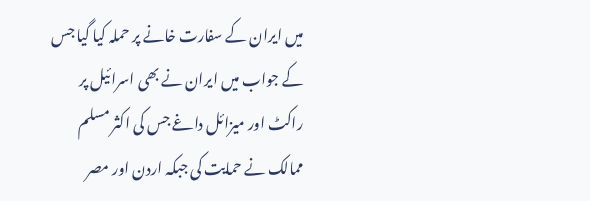میں ایران کے سفارت خانے پر حملہ کیا گیا جس کے جواب میں ایران نے بھی اسرائیل پر راکٹ اور میزائل داغے جس کی اکثر مسلم ممالک نے حمایت کی جبکہ اردن اور مصر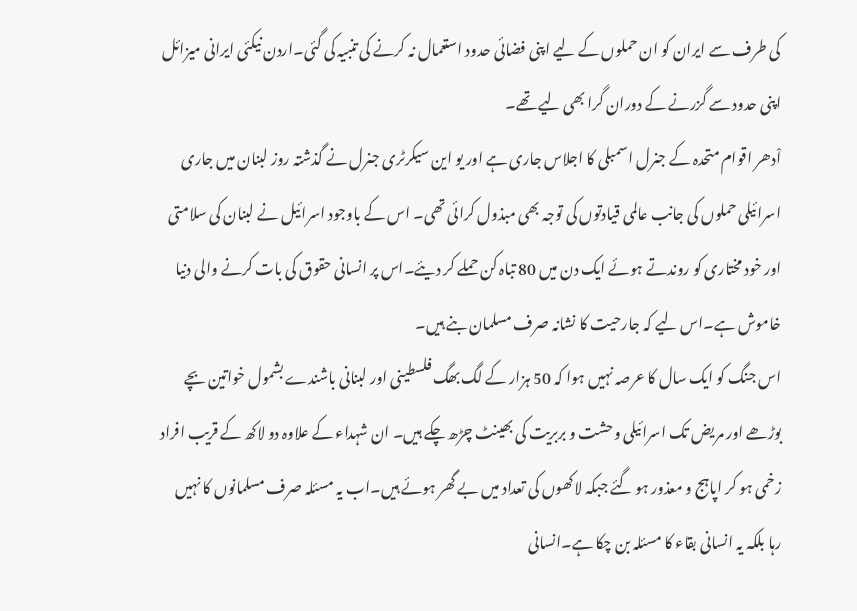کی طرف سے ایران کو ان حملوں کے لیے اپنی فضائی حدود استعمال نہ کرنے کی تنبیہ کی گئی۔اردن نیکئی ایرانی میزائل اپنی حدود سے گزرنے کے دوران گرا بھی لیے تھے۔
اْدھر اقوام متحدہ کے جنرل اسمبلی کا اجلاس جاری ہے اور یو این سیکرٹری جنرل نے گذشتہ روز لبنان میں جاری اسرائیلی حملوں کی جانب عالمی قیادتوں کی توجہ بھی مبذول کرائی تھی۔ اس کے باوجود اسرائیل نے لبنان کی سلامتی اور خود مختاری کو روندتے ہوئے ایک دن میں 80 تباہ کن حملے کر دیئے۔اس پر انسانی حقوق کی بات کرنے والی دنیا خاموش ہے۔اس لیے کہ جارحیت کا نشانہ صرف مسلمان بنے ہیں۔
اس جنگ کو ایک سال کا عرصہ نہیں ہوا کہ 50 ہزار کے لگ بھگ فلسطینی اور لبنانی باشندے بشمول خواتین بچے بوڑھے اور مریض تک اسرائیلی وحشت و بربریت کی بھینٹ چڑھ چکے ہیں۔ ان شہداء کے علاوہ دو لاکھ کے قریب افراد زخمی ہو کر اپاہج و معذور ہو گئے جبکہ لاکھوں کی تعداد میں بے گھر ہوئے ہیں۔اب یہ مسئلہ صرف مسلمانوں کا نہیں رہا بلکہ یہ انسانی بقاء کا مسئلہ بن چکا ہے۔انسانی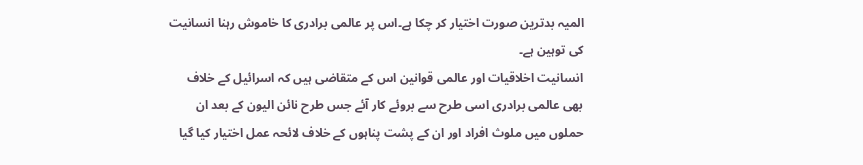المیہ بدترین صورت اختیار کر چکا ہے۔اس پر عالمی برادری کا خاموش رہنا انسانیت کی توہین ہے۔
انسانیت اخلاقیات اور عالمی قوانین اس کے متقاضی ہیں کہ اسرائیل کے خلاف بھی عالمی برادری اسی طرح سے بروئے کار آئے جس طرح نائن الیون کے بعد ان حملوں میں ملوث افراد اور ان کے پشت پناہوں کے خلاف لائحہ عمل اختیار کیا گیا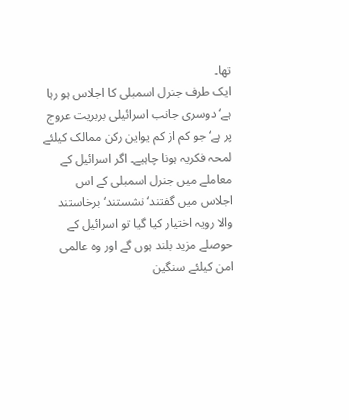تھا۔
ایک طرف جنرل اسمبلی کا اجلاس ہو رہا ہے‘ دوسری جانب اسرائیلی بربریت عروج پر ہے‘ جو کم از کم یواین رکن ممالک کیلئے لمحہ فکریہ ہونا چاہیے۔ اگر اسرائیل کے معاملے میں جنرل اسمبلی کے اس اجلاس میں گفتند‘ نشستند‘ برخاستند والا رویہ اختیار کیا گیا تو اسرائیل کے حوصلے مزید بلند ہوں گے اور وہ عالمی امن کیلئے سنگین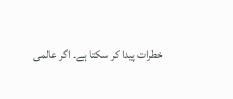خطرات پیدا کر سکتا ہے۔ اگر عالمی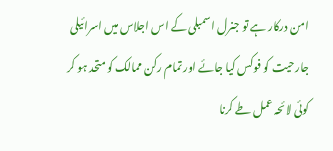امن درکار ہے تو جنرل اسمبلی کے اس اجلاس میں اسرائیلی جارحیت کو فوکس کیا جائے اور تمام رکن ممالک کو متحد ہو کر کوئی لائحہ عمل طے کرنا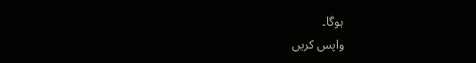ہوگا۔
واپس کریں